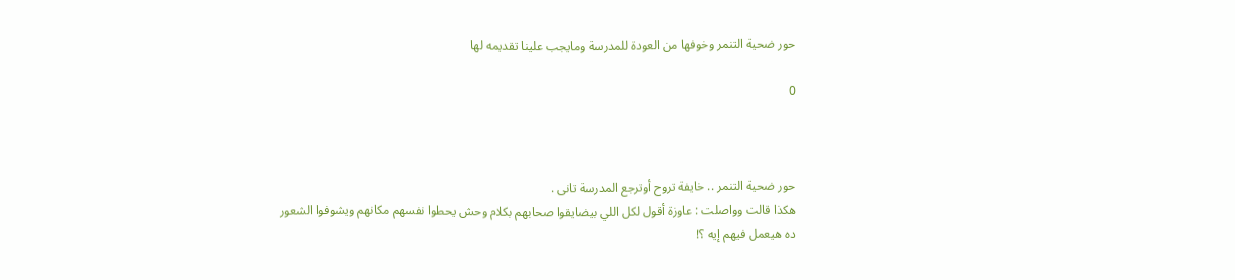حور ضحية التنمر وخوفها من العودة للمدرسة ومايجب علينا تقديمه لها

0



حور ضحية التنمر .. خايفة تروح أوترجع المدرسة تانى .
هكذا قالت وواصلت : عاوزة أقول لكل اللي بيضايقوا صحابهم بكلام وحش يحطوا نفسهم مكانهم ويشوفوا الشعور ده هيعمل فيهم إيه ؟!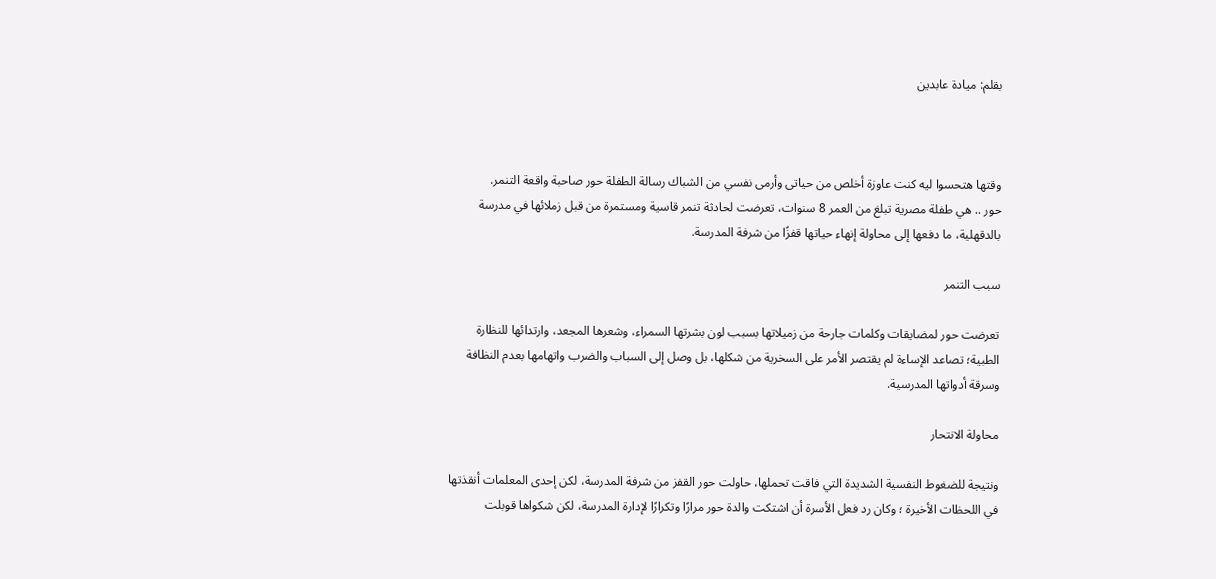بقلم: ميادة عابدين



وقتها هتحسوا ليه كنت عاوزة أخلص من حياتى وأرمى نفسي من الشباك رسالة الطفلة حور صاحبة واقعة التنمر.
حور .. هي طفلة مصرية تبلغ من العمر 8 سنوات، تعرضت لحادثة تنمر قاسية ومستمرة من قبل زملائها في مدرسة بالدقهلية، ما دفعها إلى محاولة إنهاء حياتها قفزًا من شرفة المدرسة.

سبب التنمر

تعرضت حور لمضايقات وكلمات جارحة من زميلاتها بسبب لون بشرتها السمراء، وشعرها المجعد، وارتدائها للنظارة الطبية؛ تصاعد الإساءة لم يقتصر الأمر على السخرية من شكلها، بل وصل إلى السباب والضرب واتهامها بعدم النظافة وسرقة أدواتها المدرسية.

محاولة الانتحار

ونتيجة للضغوط النفسية الشديدة التي فاقت تحملها، حاولت حور القفز من شرفة المدرسة، لكن إحدى المعلمات أنقذتها في اللحظات الأخيرة ؛ وكان رد فعل الأسرة أن اشتكت والدة حور مرارًا وتكرارًا لإدارة المدرسة، لكن شكواها قوبلت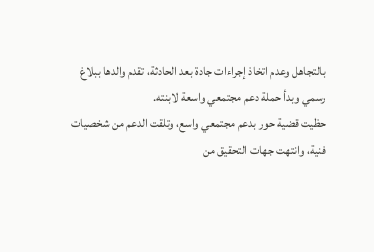بالتجاهل وعدم اتخاذ إجراءات جادة بعد الحادثة، تقدم والدها ببلاغ رسمي وبدأ حملة دعم مجتمعي واسعة لابنته.
حظيت قضية حور بدعم مجتمعي واسع، وتلقت الدعم من شخصيات فنية، وانتهت جهات التحقيق من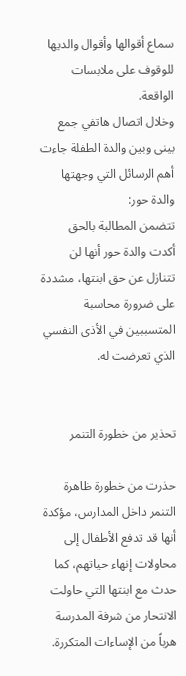سماع أقوالها وأقوال والديها للوقوف على ملابسات الواقعة.
وخلال اتصال هاتفي جمع بينى وبين والدة الطفلة جاءت أهم الرسائل التي وجهتها والدة حور:
تتضمن المطالبة بالحق أكدت والدة حور أنها لن تتنازل عن حق ابنتها، مشددة على ضرورة محاسبة المتسببين في الأذى النفسي الذي تعرضت له.


تحذير من خطورة التنمر

حذرت من خطورة ظاهرة التنمر داخل المدارس، مؤكدة أنها قد تدفع الأطفال إلى محاولات إنهاء حياتهم، كما حدث مع ابنتها التي حاولت الانتحار من شرفة المدرسة هرباً من الإساءات المتكررة.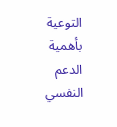التوعية بأهمية الدعم النفسي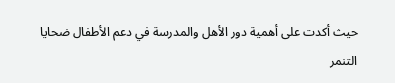حيث أكدت على أهمية دور الأهل والمدرسة في دعم الأطفال ضحايا التنمر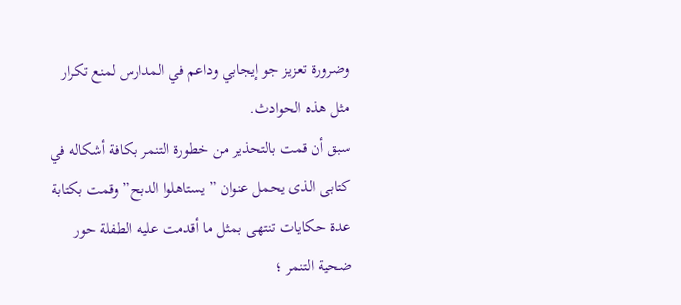وضرورة تعزيز جو إيجابي وداعم في المدارس لمنع تكرار مثل هذه الحوادث.
سبق أن قمت بالتحذير من خطورة التنمر بكافة أشكاله في كتابى الذى يحمل عنوان ” يستاهلوا الدبح” وقمت بكتابة عدة حكايات تنتهى بمثل ما أقدمت عليه الطفلة حور ضحية التنمر ؛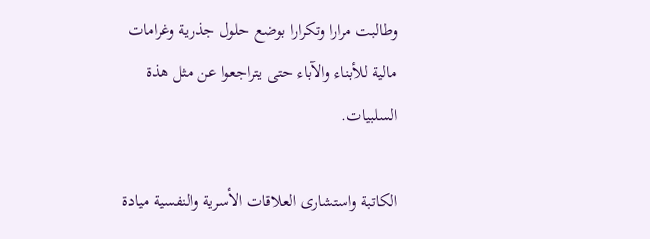وطالبت مرارا وتكرارا بوضع حلول جذرية وغرامات مالية للأبناء والآباء حتى يتراجعوا عن مثل هذة السلبيات.

الكاتبة واستشارى العلاقات الأسرية والنفسية ميادة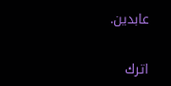عابدين.

اترك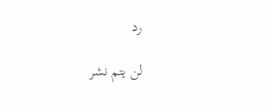رد

لن يتم نشر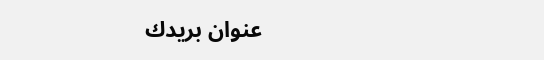عنوان بريدك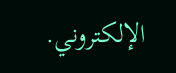الإلكتروني.